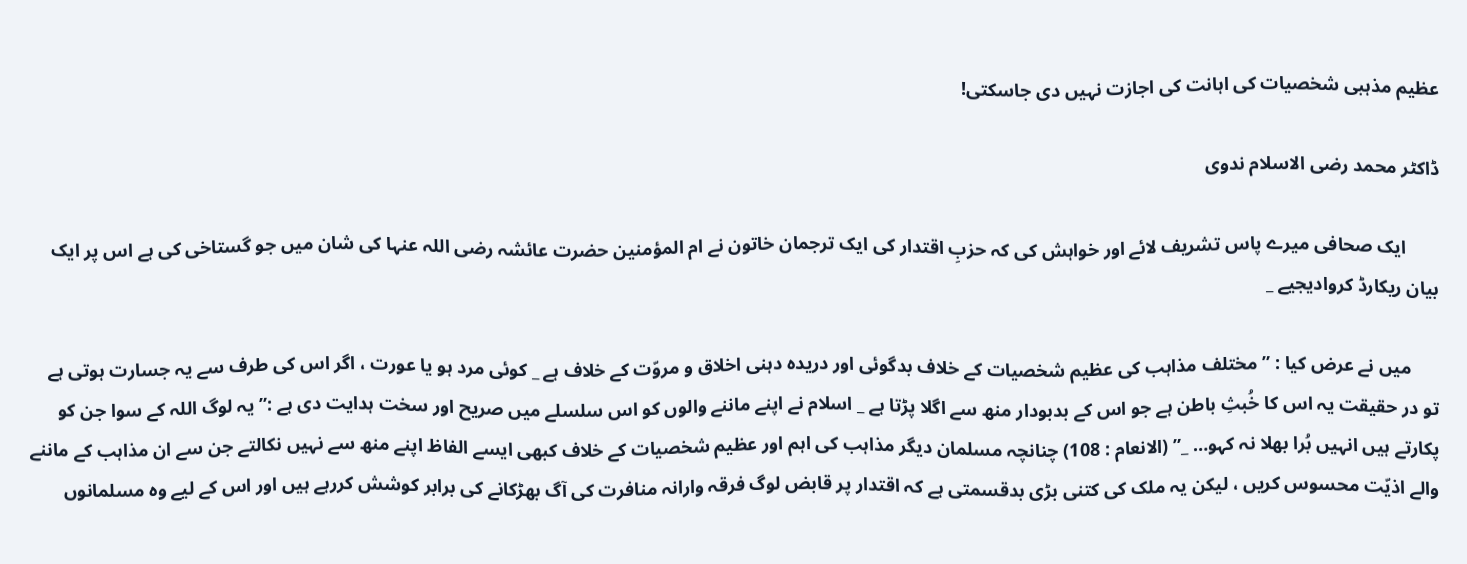عظیم مذہبی شخصیات کی اہانت کی اجازت نہیں دی جاسکتی!

ڈاکٹر محمد رضی الاسلام ندوی

       ایک صحافی میرے پاس تشریف لائے اور خواہش کی کہ حزبِ اقتدار کی ایک ترجمان خاتون نے ام المؤمنین حضرت عائشہ رضی اللہ عنہا کی شان میں جو گستاخی کی ہے اس پر ایک بیان ریکارڈ کروادیجیے _

      میں نے عرض کیا : ” مختلف مذاہب کی عظیم شخصیات کے خلاف بدگوئی اور دریدہ دہنی اخلاق و مروّت کے خلاف ہے _ کوئی مرد ہو یا عورت ، اگر اس کی طرف سے یہ جسارت ہوتی ہے تو در حقیقت یہ اس کا خُبثِ باطن ہے جو اس کے بدبودار منھ سے اگلا پڑتا ہے _ اسلام نے اپنے ماننے والوں کو اس سلسلے میں صریح اور سخت ہدایت دی ہے :” یہ لوگ اللہ کے سوا جن کو پکارتے ہیں انہیں بُرا بھلا نہ کہو… _” (الانعام : 108) چنانچہ مسلمان دیگر مذاہب کی اہم اور عظیم شخصیات کے خلاف کبھی ایسے الفاظ اپنے منھ سے نہیں نکالتے جن سے ان مذاہب کے ماننے والے اذیّت محسوس کریں ، لیکن یہ ملک کی کتنی بڑی بدقسمتی ہے کہ اقتدار پر قابض لوگ فرقہ وارانہ منافرت کی آگ بھڑکانے کی برابر کوشش کررہے ہیں اور اس کے لیے وہ مسلمانوں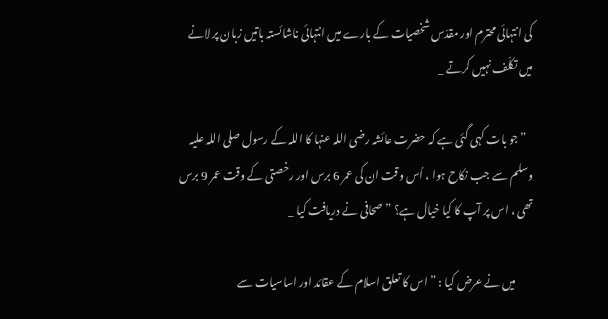کی انتہائی محترم اور مقدّس شخصیات کے بارے میں انتہائی ناشائستہ باتیں زبان پر لانے میں تکلّف نہیں کرتے _

   ” جو بات کہی گئی ہے کہ حضرت عائشہ رضی اللہ عنہا کا اللہ کے رسول صلی اللہ علیہ وسلم سے جب نکاح ہوا ، اُس وقت ان کی عمر 6 برس اور رخصتی کے وقت عمر 9 برس تھی ، اس پر آپ کا کیا خیال ہے؟ ” صحافی نے دریافت کیا _

        میں نے عرض کیا : ” اس کا تعلق اسلام کے عقائد اور اساسیات سے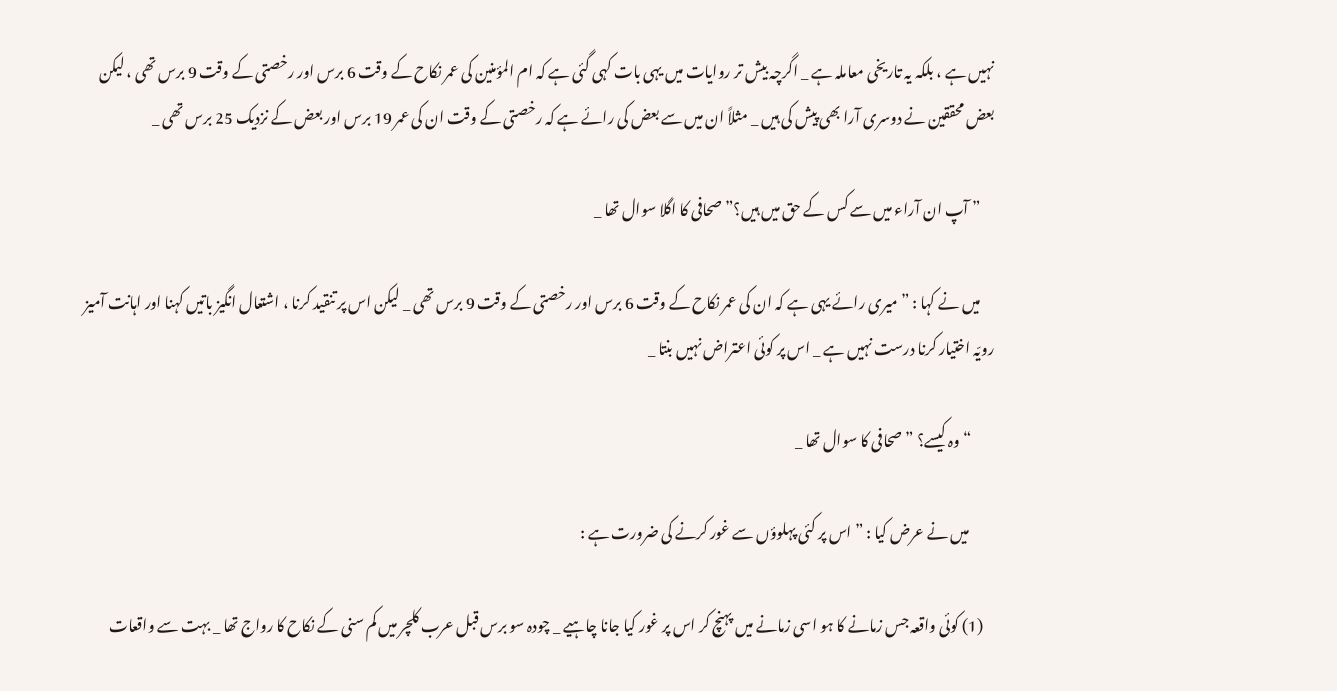نہیں ہے ، بلکہ یہ تاریخی معاملہ ہے _ اگرچہ بیش تر روایات میں یہی بات کہی گئی ہے کہ ام المؤمنین کی عمر نکاح کے وقت 6 برس اور رخصتی کے وقت 9 برس تھی ، لیکن بعض محققین نے دوسری آرا بھی پیش کی ہیں _ مثلاً ان میں سے بعض کی رائے ہے کہ رخصتی کے وقت ان کی عمر 19 برس اور بعض کے نزدیک 25 برس تھی _

     ” آپ ان آراء میں سے کس کے حق میں ہیں؟” صحافی کا اگلا سوال تھا _

     میں نے کہا : ” میری رائے یہی ہے کہ ان کی عمر نکاح کے وقت 6 برس اور رخصتی کے وقت 9 برس تھی _ لیکن اس پر تنقید کرنا ، اشتعال انگیز باتیں کہنا اور اہانت آمیز رویّہ اختیار کرنا درست نہیں ہے _ اس پر کوئی اعتراض نہیں بنتا _

        “وہ کیسے؟ ” صحافی کا سوال تھا _

         میں نے عرض کیا : ” اس پر کئی پہلوؤں سے غور کرنے کی ضرورت ہے :

    (1) کوئی واقعہ جس زمانے کا ہو اسی زمانے میں پہنچ کر اس پر غور کیا جانا چاہیے _ چودہ سو برس قبل عرب کلچر میں کم سنی کے نکاح کا رواج تھا _ بہت سے واقعات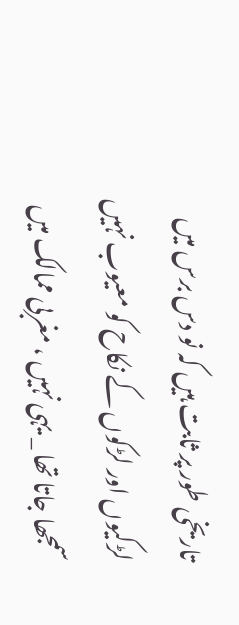تاریخی طور پر ثابت ہیں کہ نو دس برس میں لڑکیوں اور لڑکوں کے نکاح کو معیوب نہیں سمجھا جاتا تھا _ یہی نہیں ، مغربی ممالک میں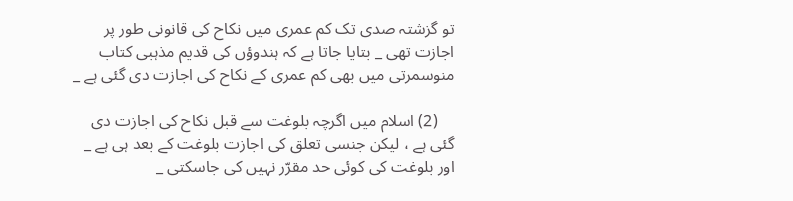تو گزشتہ صدی تک کم عمری میں نکاح کی قانونی طور پر اجازت تھی _ بتایا جاتا ہے کہ ہندوؤں کی قدیم مذہبی کتاب منوسمرتی میں بھی کم عمری کے نکاح کی اجازت دی گئی ہے _

    (2) اسلام میں اگرچہ بلوغت سے قبل نکاح کی اجازت دی گئی ہے ، لیکن جنسی تعلق کی اجازت بلوغت کے بعد ہی ہے _ اور بلوغت کی کوئی حد مقرّر نہیں کی جاسکتی _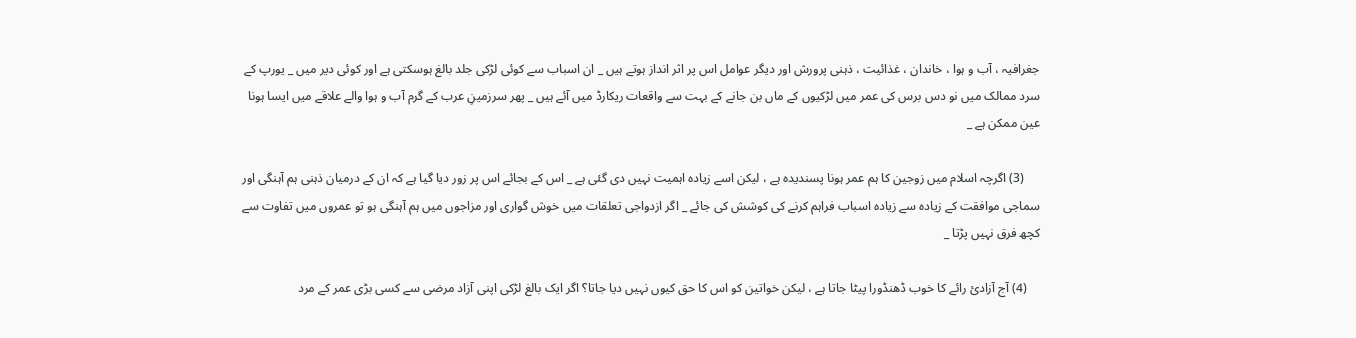جغرافیہ ، آب و ہوا ، خاندان ، غذائیت ، ذہنی پرورش اور دیگر عوامل اس پر اثر انداز ہوتے ہیں _ ان اسباب سے کوئی لڑکی جلد بالغ ہوسکتی ہے اور کوئی دیر میں _ یورپ کے سرد ممالک میں نو دس برس کی عمر میں لڑکیوں کے ماں بن جانے کے بہت سے واقعات ریکارڈ میں آئے ہیں _ پھر سرزمینِ عرب کے گرم آب و ہوا والے علاقے میں ایسا ہونا عین ممکن ہے _

     (3) اگرچہ اسلام میں زوجین کا ہم عمر ہونا پسندیدہ ہے ، لیکن اسے زیادہ اہمیت نہیں دی گئی ہے _ اس کے بجائے اس پر زور دیا گیا ہے کہ ان کے درمیان ذہنی ہم آہنگی اور سماجی موافقت کے زیادہ سے زیادہ اسباب فراہم کرنے کی کوشش کی جائے _ اگر ازدواجی تعلقات میں خوش گواری اور مزاجوں میں ہم آہنگی ہو تو عمروں میں تفاوت سے کچھ فرق نہیں پڑتا _

    (4) آج آزادئ رائے کا خوب ڈھنڈورا پیٹا جاتا ہے ، لیکن خواتین کو اس کا حق کیوں نہیں دیا جاتا؟ اگر ایک بالغ لڑکی اپنی آزاد مرضی سے کسی بڑی عمر کے مرد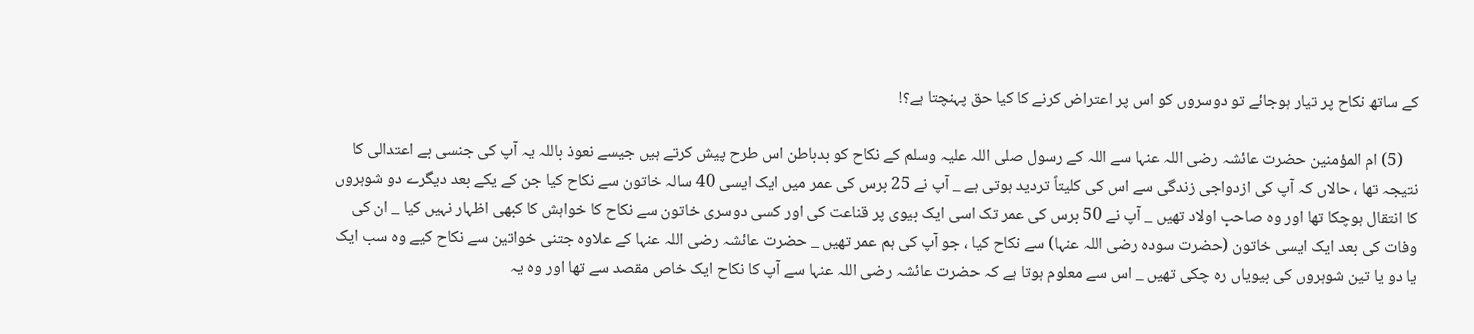کے ساتھ نکاح پر تیار ہوجائے تو دوسروں کو اس پر اعتراض کرنے کا کیا حق پہنچتا ہے؟!

    (5) ام المؤمنین حضرت عائشہ رضی اللہ عنہا سے اللہ کے رسول صلی اللہ علیہ وسلم کے نکاح کو بدباطن اس طرح پیش کرتے ہیں جیسے نعوذ باللہ یہ آپ کی جنسی بے اعتدالی کا نتیجہ تھا ، حالاں کہ آپ کی ازدواجی زندگی سے اس کی کلیتاً تردید ہوتی ہے _ آپ نے 25 برس کی عمر میں ایک ایسی 40 سالہ خاتون سے نکاح کیا جن کے یکے بعد دیگرے دو شوہروں کا انتقال ہوچکا تھا اور وہ صاحبِ اولاد تھیں _ آپ نے 50 برس کی عمر تک اسی ایک بیوی پر قناعت کی اور کسی دوسری خاتون سے نکاح کا خواہش کا کبھی اظہار نہیں کیا _ ان کی وفات کی بعد ایک ایسی خاتون (حضرت سودہ رضی اللہ عنہا) سے نکاح کیا ، جو آپ کی ہم عمر تھیں _ حضرت عائشہ رضی اللہ عنہا کے علاوہ جتنی خواتین سے نکاح کیے وہ سب ایک یا دو یا تین شوہروں کی بیویاں رہ چکی تھیں _ اس سے معلوم ہوتا ہے کہ حضرت عائشہ رضی اللہ عنہا سے آپ کا نکاح ایک خاص مقصد سے تھا اور وہ یہ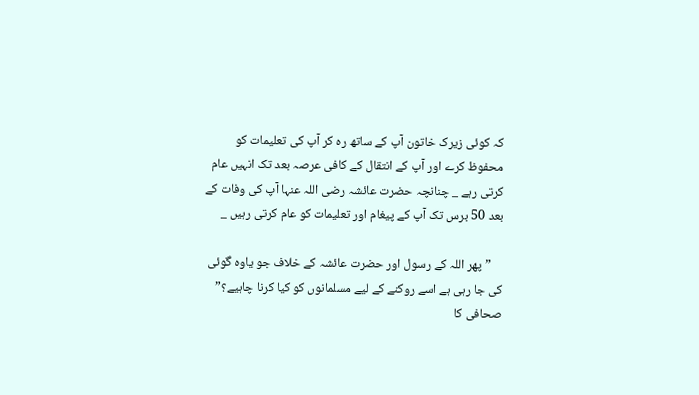کہ کوئی زیرک خاتون آپ کے ساتھ رہ کر آپ کی تعلیمات کو محفوظ کرے اور آپ کے انتقال کے کافی عرصہ بعد تک انہیں عام کرتی رہے _ چنانچہ حضرت عائشہ رضی اللہ عنہا آپ کی وفات کے بعد 50 برس تک آپ کے پیغام اور تعلیمات کو عام کرتی رہیں _

    ” پھر اللہ کے رسول اور حضرت عائشہ کے خلاف جو یاوہ گوئی کی جا رہی ہے اسے روکنے کے لیے مسلمانوں کو کیا کرنا چاہیے؟” صحافی کا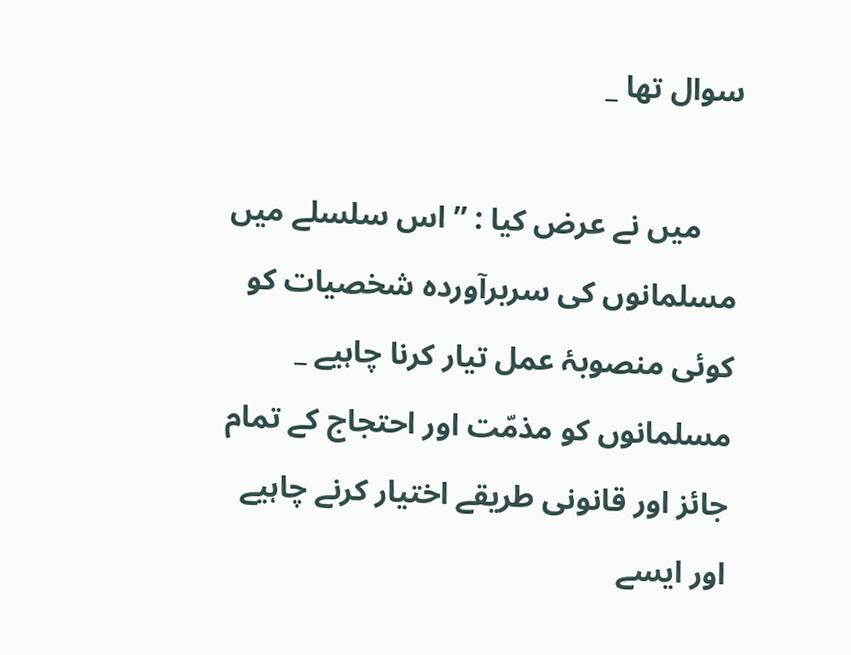سوال تھا _

     میں نے عرض کیا : ” اس سلسلے میں مسلمانوں کی سربرآوردہ شخصیات کو کوئی منصوبۂ عمل تیار کرنا چاہیے _ مسلمانوں کو مذمّت اور احتجاج کے تمام جائز اور قانونی طریقے اختیار کرنے چاہیے اور ایسے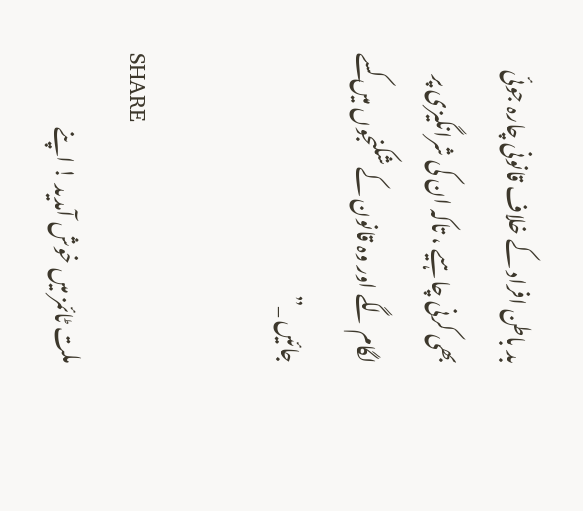بد باطن افراد کے خلاف قانونی چارہ جوئی بھی کرنی چاہیے ، تاکہ ان کی شرانگیزی پر لگام لگے اور وہ قانون کے شکنجوں میں کسے جائیں _”

SHARE
ملت ٹائمز میں خوش آمدید ! اپنے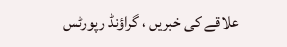علاقے کی خبریں ، گراؤنڈ رپورٹس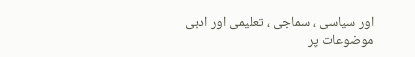اور سیاسی ، سماجی ، تعلیمی اور ادبی موضوعات پر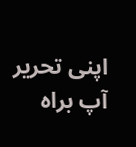اپنی تحریر آپ براہ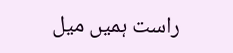راست ہمیں میل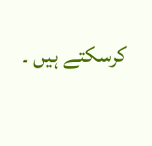کرسکتے ہیں ۔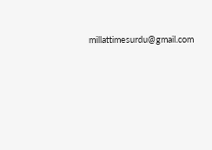millattimesurdu@gmail.com